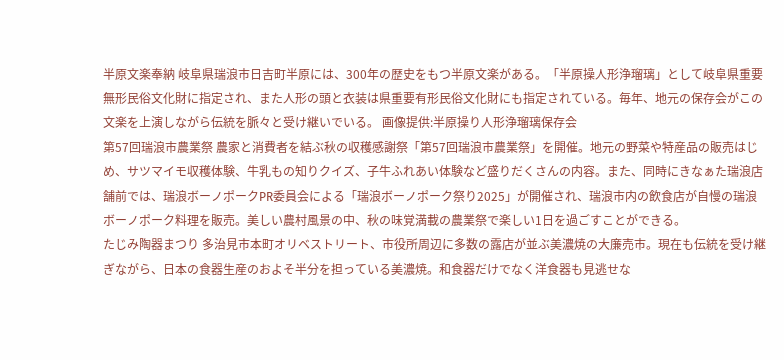半原文楽奉納 岐阜県瑞浪市日吉町半原には、300年の歴史をもつ半原文楽がある。「半原操人形浄瑠璃」として岐阜県重要無形民俗文化財に指定され、また人形の頭と衣装は県重要有形民俗文化財にも指定されている。毎年、地元の保存会がこの文楽を上演しながら伝統を脈々と受け継いでいる。 画像提供:半原操り人形浄瑠璃保存会
第57回瑞浪市農業祭 農家と消費者を結ぶ秋の収穫感謝祭「第57回瑞浪市農業祭」を開催。地元の野菜や特産品の販売はじめ、サツマイモ収穫体験、牛乳もの知りクイズ、子牛ふれあい体験など盛りだくさんの内容。また、同時にきなぁた瑞浪店舗前では、瑞浪ボーノポークPR委員会による「瑞浪ボーノポーク祭り2025」が開催され、瑞浪市内の飲食店が自慢の瑞浪ボーノポーク料理を販売。美しい農村風景の中、秋の味覚満載の農業祭で楽しい1日を過ごすことができる。
たじみ陶器まつり 多治見市本町オリベストリート、市役所周辺に多数の露店が並ぶ美濃焼の大廉売市。現在も伝統を受け継ぎながら、日本の食器生産のおよそ半分を担っている美濃焼。和食器だけでなく洋食器も見逃せな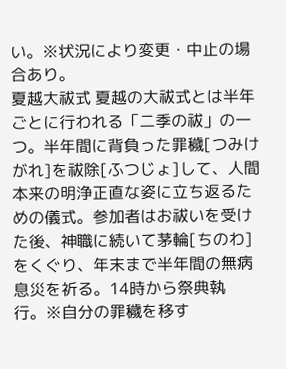い。※状況により変更・中止の場合あり。
夏越大祓式 夏越の大祓式とは半年ごとに行われる「二季の祓」の一つ。半年間に背負った罪穢[つみけがれ]を祓除[ふつじょ]して、人間本来の明浄正直な姿に立ち返るための儀式。参加者はお祓いを受けた後、神職に続いて茅輪[ちのわ]をくぐり、年末まで半年間の無病息災を祈る。14時から祭典執行。※自分の罪穢を移す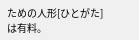ための人形[ひとがた]は有料。